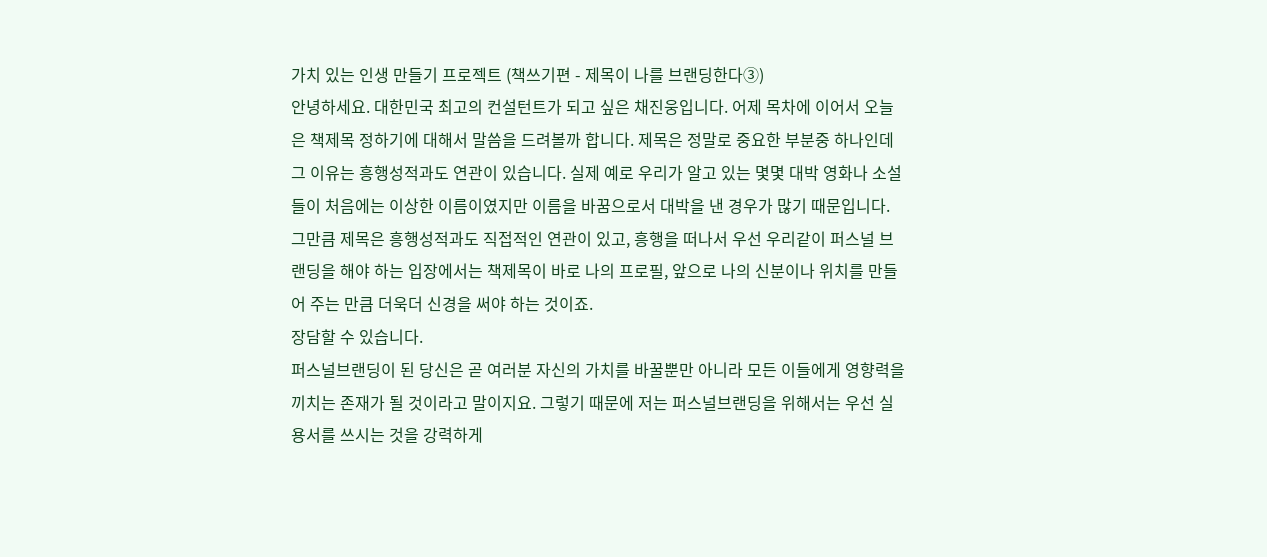가치 있는 인생 만들기 프로젝트 (책쓰기편 - 제목이 나를 브랜딩한다③)
안녕하세요. 대한민국 최고의 컨설턴트가 되고 싶은 채진웅입니다. 어제 목차에 이어서 오늘은 책제목 정하기에 대해서 말씀을 드려볼까 합니다. 제목은 정말로 중요한 부분중 하나인데 그 이유는 흥행성적과도 연관이 있습니다. 실제 예로 우리가 알고 있는 몇몇 대박 영화나 소설들이 처음에는 이상한 이름이였지만 이름을 바꿈으로서 대박을 낸 경우가 많기 때문입니다. 그만큼 제목은 흥행성적과도 직접적인 연관이 있고, 흥행을 떠나서 우선 우리같이 퍼스널 브랜딩을 해야 하는 입장에서는 책제목이 바로 나의 프로필, 앞으로 나의 신분이나 위치를 만들어 주는 만큼 더욱더 신경을 써야 하는 것이죠.
장담할 수 있습니다.
퍼스널브랜딩이 된 당신은 곧 여러분 자신의 가치를 바꿀뿐만 아니라 모든 이들에게 영향력을 끼치는 존재가 될 것이라고 말이지요. 그렇기 때문에 저는 퍼스널브랜딩을 위해서는 우선 실용서를 쓰시는 것을 강력하게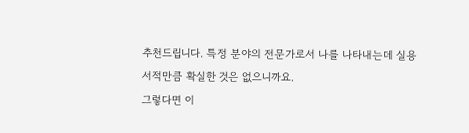추천드립니다. 특정 분야의 전문가로서 나를 나타내는데 실용서적만큼 확실한 것은 없으니까요.
그렇다면 이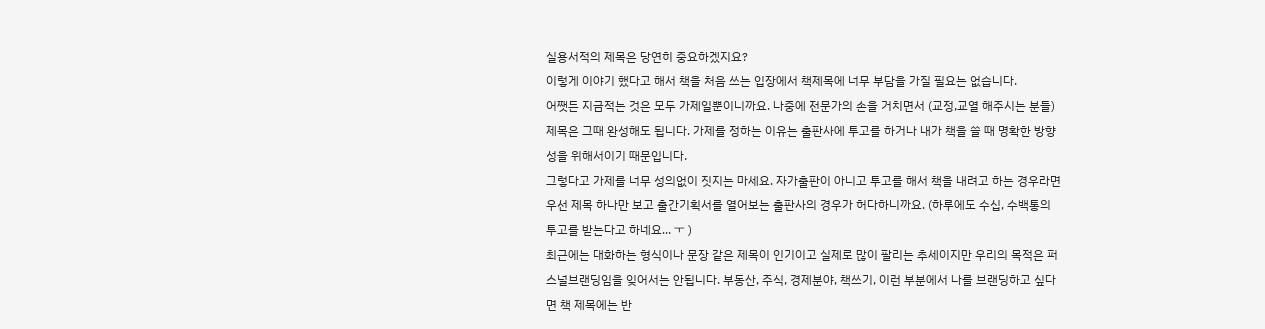실용서적의 제목은 당연히 중요하겠지요?
이렇게 이야기 했다고 해서 책을 처음 쓰는 입장에서 책제목에 너무 부담을 가질 필요는 없습니다.
어쨋든 지금적는 것은 모두 가제일뿐이니까요. 나중에 전문가의 손을 거치면서 (교정,교열 해주시는 분들) 제목은 그때 완성해도 됩니다. 가제를 정하는 이유는 출판사에 투고를 하거나 내가 책을 쓸 때 명확한 방향성을 위해서이기 때문입니다.
그렇다고 가제를 너무 성의없이 짓지는 마세요. 자가출판이 아니고 투고를 해서 책을 내려고 하는 경우라면 우선 제목 하나만 보고 출간기획서를 열어보는 출판사의 경우가 허다하니까요. (하루에도 수십, 수백통의 투고를 받는다고 하네요... ㅜ )
최근에는 대화하는 형식이나 문장 같은 제목이 인기이고 실제로 많이 팔리는 추세이지만 우리의 목적은 퍼스널브랜딩임을 잊어서는 안됩니다. 부동산, 주식, 경제분야, 책쓰기, 이런 부분에서 나를 브랜딩하고 싶다면 책 제목에는 반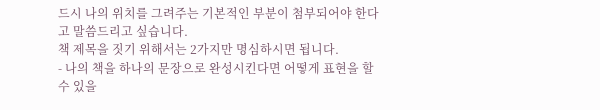드시 나의 위치를 그려주는 기본적인 부분이 첨부되어야 한다고 말씀드리고 싶습니다.
책 제목을 짓기 위해서는 2가지만 명심하시면 됩니다.
- 나의 책을 하나의 문장으로 완성시킨다면 어떻게 표현을 할 수 있을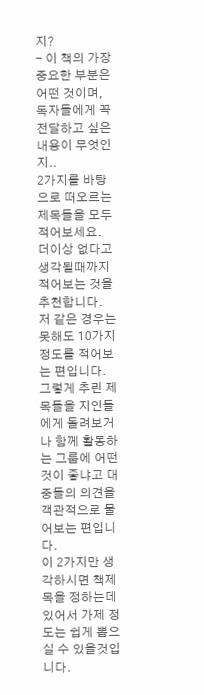지?
- 이 책의 가장 중요한 부분은 어떤 것이며, 독자들에게 꼭 전달하고 싶은 내용이 무엇인지..
2가지를 바탕으로 떠오르는 제목들을 모두 적어보세요. 더이상 없다고 생각될때까지 적어보는 것을 추천합니다. 저 같은 경우는 못해도 10가지 정도를 적어보는 편입니다. 그렇게 추린 제목들을 지인들에게 돌려보거나 함께 활동하는 그룹에 어떤 것이 좋냐고 대중들의 의견을 객관적으로 물어보는 편입니다.
이 2가지만 생각하시면 책제목을 정하는데 있어서 가제 정도는 쉽게 뽑으실 수 있을것입니다.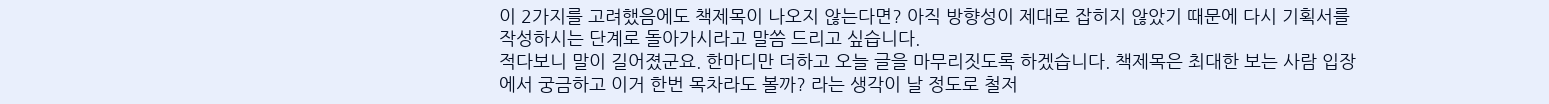이 2가지를 고려했음에도 책제목이 나오지 않는다면? 아직 방향성이 제대로 잡히지 않았기 때문에 다시 기획서를 작성하시는 단계로 돌아가시라고 말씀 드리고 싶습니다.
적다보니 말이 길어졌군요. 한마디만 더하고 오늘 글을 마무리짓도록 하겠습니다. 책제목은 최대한 보는 사람 입장에서 궁금하고 이거 한번 목차라도 볼까? 라는 생각이 날 정도로 철저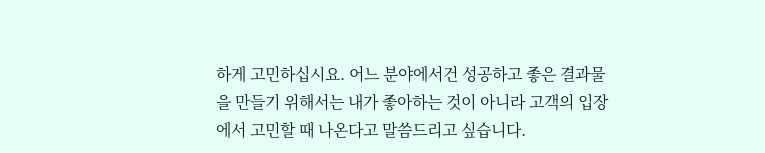하게 고민하십시요. 어느 분야에서건 성공하고 좋은 결과물을 만들기 위해서는 내가 좋아하는 것이 아니라 고객의 입장에서 고민할 때 나온다고 말씀드리고 싶습니다.